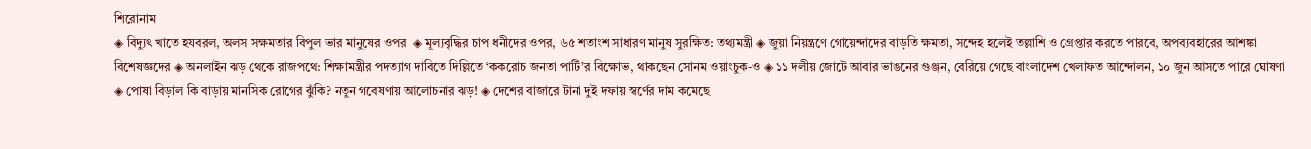শিরোনাম
◈ বিদ্যুৎ খাতে হযবরল, অলস সক্ষমতার বিপুল ভার মানুষের ওপর  ◈ মূল্যবৃদ্ধির চাপ ধনীদের ওপর, ৬৫ শতাংশ সাধারণ মানুষ সুরক্ষিত: তথ্যমন্ত্রী ◈ জুয়া নিয়ন্ত্রণে গোয়েন্দাদের বাড়তি ক্ষমতা, সন্দেহ হলেই তল্লাশি ও গ্রেপ্তার করতে পারবে, অপব্যবহারের আশঙ্কা বিশেষজ্ঞদের ◈ অনলাইন ঝড় থেকে রাজপথে: শিক্ষামন্ত্রীর পদত্যাগ দাবিতে দিল্লিতে ‘ককরোচ জনতা পার্টি’র বিক্ষোভ, থাকছেন সোনম ওয়াংচুক-ও ◈ ১১ দলীয় জোটে আবার ভাঙনের গুঞ্জন, বেরিয়ে গেছে বাংলাদেশ খেলাফত আন্দোলন, ১০ জুন আসতে পারে ঘোষণা ◈ পোষা বিড়াল কি বাড়ায় মানসিক রোগের ঝুঁকি? নতুন গবেষণায় আলোচনার ঝড়! ◈ দেশের বাজারে টানা দুই দফায় স্বর্ণের দাম কমেছে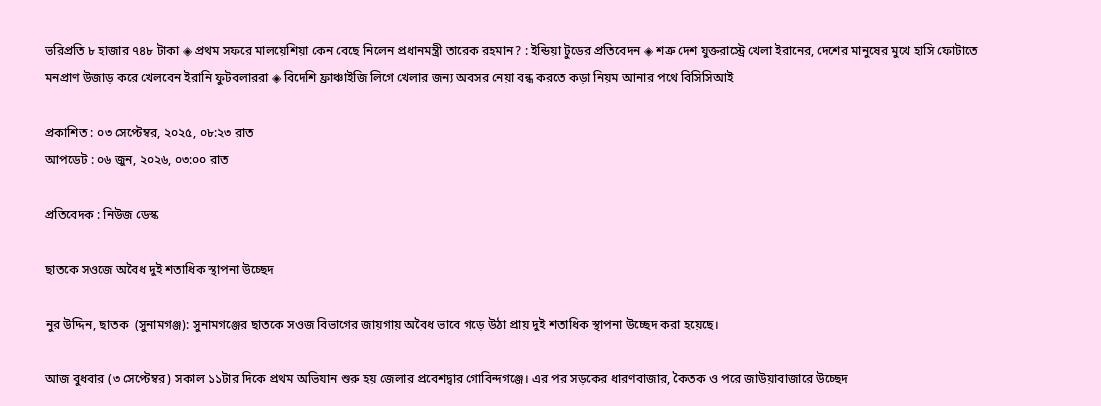ভরিপ্রতি ৮ হাজার ৭৪৮ টাকা ◈ প্রথম সফরে মালয়েশিয়া কেন বেছে নিলেন প্রধানমন্ত্রী তারেক রহমান? : ইন্ডিয়া টুডের প্রতিবেদন ◈ শত্রু দেশ যুক্তরা‌স্ট্রে খেলা ইরা‌নের, দেশের মানুষের মুখে হাসি ফোটা‌তে মনপ্রাণ উজাড় ক‌রে খেল‌বেন ইরানি ফুটবলাররা ◈ বিদেশি ফ্রাঞ্চাইজি লি‌গে খেলার জন‌্য অবসর নেয়া বন্ধ কর‌তে কড়া নিয়ম আনার পথে বিসিসিআই

প্রকাশিত : ০৩ সেপ্টেম্বর, ২০২৫, ০৮:২৩ রাত
আপডেট : ০৬ জুন, ২০২৬, ০৩:০০ রাত

প্রতিবেদক : নিউজ ডেস্ক

ছাতকে সওজে অবৈধ দুই শতাধিক স্থাপনা উচ্ছেদ

নুর উদ্দিন, ছাতক  (সুনামগঞ্জ): সুনামগঞ্জের ছাতকে সওজ বিভাগের জায়গায় অবৈধ ভাবে গড়ে উঠা প্রায় দুই শতাধিক স্থাপনা উচ্ছেদ করা হয়েছে।

আজ বুধবার (৩ সেপ্টেম্বর) সকাল ১১টার দিকে প্রথম অভিযান শুরু হয় জেলার প্রবেশদ্বার গোবিন্দগঞ্জে। এর পর সড়কের ধারণবাজার, কৈতক ও পরে জাউয়াবাজারে উচ্ছেদ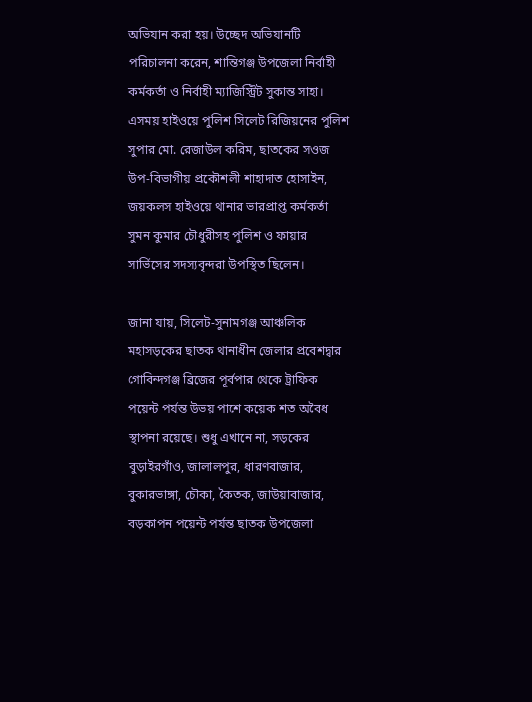অভিযান করা হয়। উচ্ছেদ অভিযানটি পরিচালনা করেন, শান্তিগঞ্জ উপজেলা নির্বাহী কর্মকর্তা ও নির্বাহী ম্যাজিস্ট্রিট সুকান্ত সাহা। এসময় হাইওয়ে পুলিশ সিলেট রিজিয়নের পুলিশ সুপার মো. রেজাউল করিম, ছাতকের সওজ উপ-বিভাগীয় প্রকৌশলী শাহাদাত হোসাইন, জয়কলস হাইওয়ে থানার ভারপ্রাপ্ত কর্মকর্তা সুমন কুমার চৌধুরীসহ পুলিশ ও ফায়ার সার্ভিসের সদস্যবৃন্দরা উপস্থিত ছিলেন।

জানা যায়, সিলেট-সুনামগঞ্জ আঞ্চলিক মহাসড়কের ছাতক থানাধীন জেলার প্রবেশদ্বার গোবিন্দগঞ্জ ব্রিজের পূর্বপার থেকে ট্রাফিক পয়েন্ট পর্যন্ত উভয় পাশে কয়েক শত অবৈধ স্থাপনা রয়েছে। শুধু এখানে না, সড়কের বুড়াইরগাঁও, জালালপুর, ধারণবাজার, বুকারভাঙ্গা, চৌকা, কৈতক, জাউয়াবাজার, বড়কাপন পয়েন্ট পর্যন্ত ছাতক উপজেলা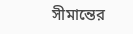সীমান্তের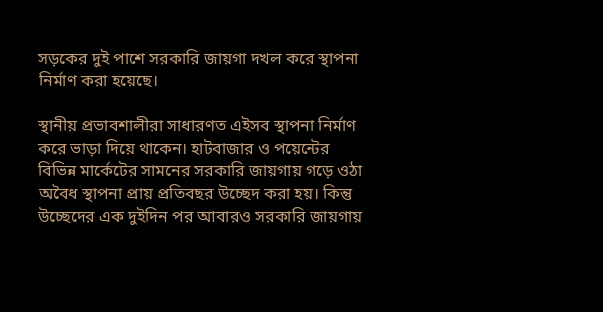সড়কের দুই পাশে সরকারি জায়গা দখল করে স্থাপনা নির্মাণ করা হয়েছে।

স্থানীয় প্রভাবশালীরা সাধারণত এইসব স্থাপনা নির্মাণ করে ভাড়া দিয়ে থাকেন। হাটবাজার ও পয়েন্টের বিভিন্ন মার্কেটের সামনের সরকারি জায়গায় গড়ে ওঠা অবৈধ স্থাপনা প্রায় প্রতিবছর উচ্ছেদ করা হয়। কিন্তু উচ্ছেদের এক দুইদিন পর আবারও সরকারি জায়গায়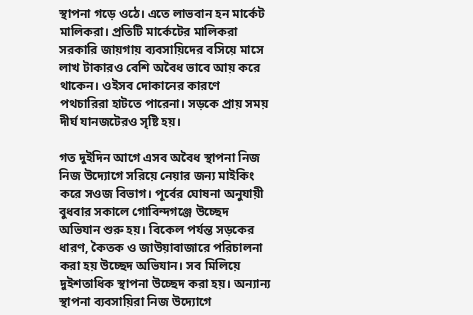স্থাপনা গড়ে ওঠে। এতে লাভবান হন মার্কেট মালিকরা। প্রতিটি মার্কেটের মালিকরা সরকারি জায়গায় ব্যবসায়িদের বসিয়ে মাসে লাখ টাকারও বেশি অবৈধ ভাবে আয় করে থাকেন। ওইসব দোকানের কারণে পথচারিরা হাটতে পারেনা। সড়কে প্রায় সময় দীর্ঘ যানজটেরও সৃষ্টি হয়।

গত দুইদিন আগে এসব অবৈধ স্থাপনা নিজ নিজ উদ্যোগে সরিয়ে নেয়ার জন্য মাইকিং করে সওজ বিভাগ। পূর্বের ঘোষনা অনুযায়ী বুধবার সকালে গোবিন্দগঞ্জে উচ্ছেদ অভিযান শুরু হয়। বিকেল পর্যন্ত সড়কের ধারণ, কৈতক ও জাউয়াবাজারে পরিচালনা করা হয় উচ্ছেদ অভিযান। সব মিলিয়ে দুইশতাধিক স্থাপনা উচ্ছেদ করা হয়। অন্যান্য স্থাপনা ব্যবসায়িরা নিজ উদ্যোগে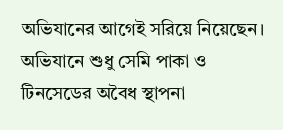অভিযানের আগেই সরিয়ে নিয়েছেন। অভিযানে শুধু সেমি পাকা ও টিনসেডের অবৈধ স্থাপনা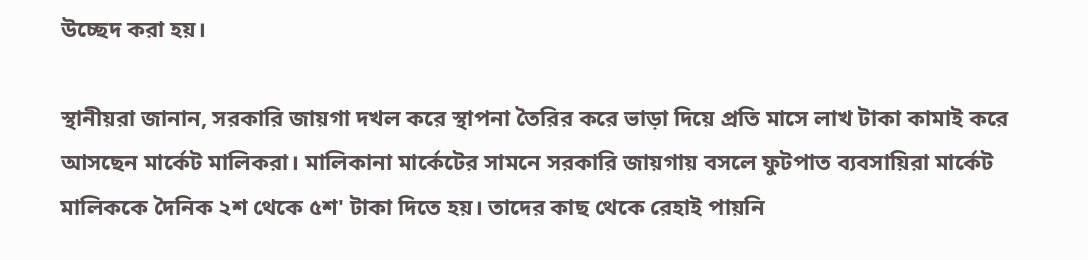উচ্ছেদ করা হয়।

স্থানীয়রা জানান, সরকারি জায়গা দখল করে স্থাপনা তৈরির করে ভাড়া দিয়ে প্রতি মাসে লাখ টাকা কামাই করে আসছেন মার্কেট মালিকরা। মালিকানা মার্কেটের সামনে সরকারি জায়গায় বসলে ফুটপাত ব্যবসায়িরা মার্কেট মালিককে দৈনিক ২শ থেকে ৫শ' টাকা দিতে হয়। তাদের কাছ থেকে রেহাই পায়নি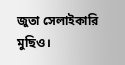জুতা সেলাইকারি মুছিও।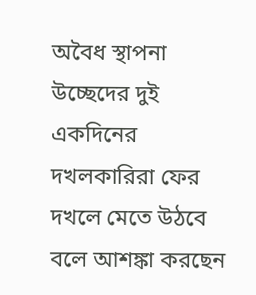অবৈধ স্থাপনা উচ্ছেদের দুই একদিনের দখলকারিরা ফের দখলে মেতে উঠবে বলে আশঙ্কা করছেন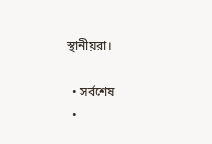স্থানীয়রা।

  • সর্বশেষ
  •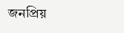জনপ্রিয়